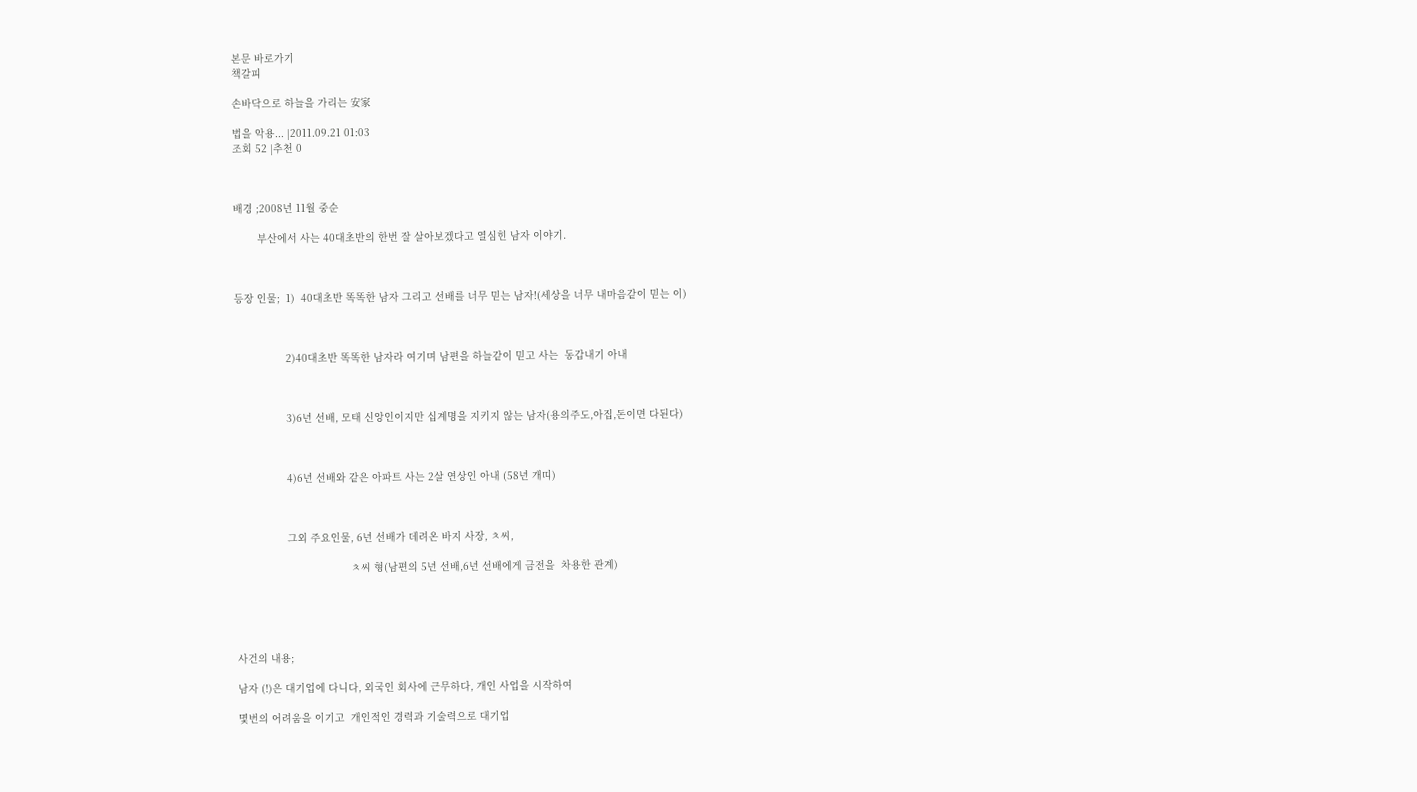본문 바로가기
책갈피

손바닥으로 하늘을 가리는 安家

법을 악용... |2011.09.21 01:03
조회 52 |추천 0



배경 ;2008년 11월 중순

        부산에서 사는 40대초반의 한번 잘 살아보겠다고 열심힌 남자 이야기.



등장 인물;  1)  40대초반 똑똑한 남자 그리고 선배를 너무 믿는 남자!(세상을 너무 내마음같이 믿는 이)



                 2)40대초반 똑똑한 남자라 여기며 남편을 하늘같이 믿고 사는  동갑내기 아내



                 3)6년 선배, 모태 신앙인이지만 십계명을 지키지 않는 남자(용의주도,아집,돈이면 다된다)



                 4)6년 선배와 같은 아파트 사는 2살 연상인 아내 (58년 개띠)



                 그외 주요인물, 6년 선배가 데려온 바지 사장, ㅊ씨,

                                      ㅊ씨 형(남편의 5년 선배,6년 선배에게 금전을  차용한 관계)





사건의 내용;

남자 (!)은 대기업에 다니다, 외국인 회사에 근무하다, 개인 사업을 시작하여

몇번의 어려움을 이기고  개인적인 경력과 기술력으로 대기업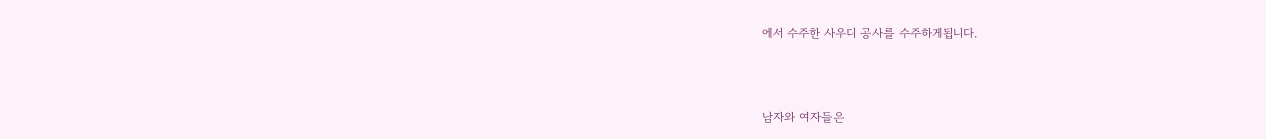에서 수주한 사우디 공사를 수주하게됩니다.



남자와 여자들은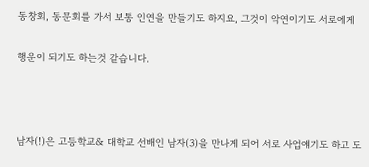동창회, 동문회를 가서 보통 인연을 만들기도 하지요, 그것이 악연이기도 서로에게

행운이 되기도 하는것 같습니다.



남자(!)은 고등학교& 대학교 선배인 남자(3)을 만나게 되어 서로 사업얘기도 하고 도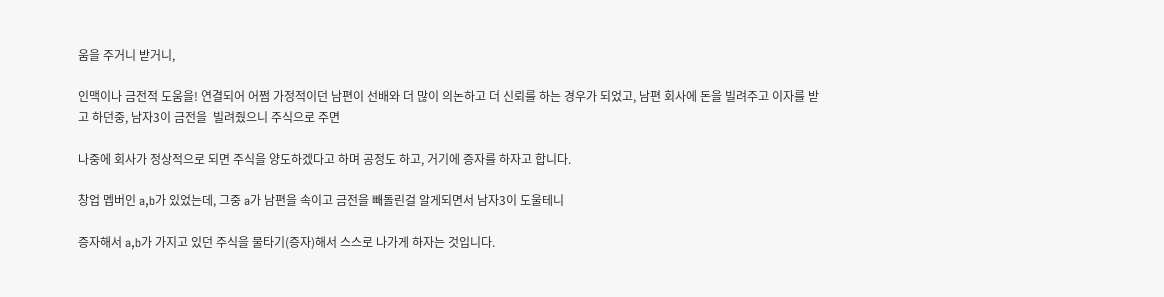움을 주거니 받거니,

인맥이나 금전적 도움을! 연결되어 어쩜 가정적이던 남편이 선배와 더 많이 의논하고 더 신뢰를 하는 경우가 되었고, 남편 회사에 돈을 빌려주고 이자를 받고 하던중, 남자3이 금전을  빌려줬으니 주식으로 주면

나중에 회사가 정상적으로 되면 주식을 양도하겠다고 하며 공정도 하고, 거기에 증자를 하자고 합니다.

창업 멥버인 a,b가 있었는데, 그중 a가 남편을 속이고 금전을 빼돌린걸 알게되면서 남자3이 도울테니

증자해서 a,b가 가지고 있던 주식을 물타기(증자)해서 스스로 나가게 하자는 것입니다.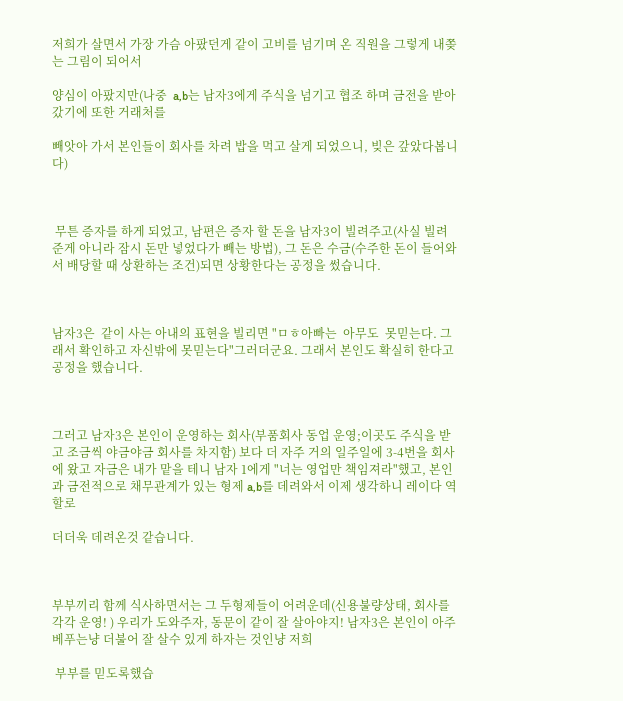저희가 살면서 가장 가슴 아팠던게 같이 고비를 넘기며 온 직원을 그렇게 내쫒는 그림이 되어서

양심이 아팠지만(나중  a,b는 남자3에게 주식을 넘기고 협조 하며 금전을 받아갔기에 또한 거래처를

빼앗아 가서 본인들이 회사를 차려 밥을 먹고 살게 되었으니, 빚은 갚았다봅니다)



 무튼 증자를 하게 되었고, 남편은 증자 할 돈을 남자3이 빌려주고(사실 빌려준게 아니라 잠시 돈만 넣었다가 빼는 방법), 그 돈은 수금(수주한 돈이 들어와서 배당할 때 상환하는 조건)되면 상황한다는 공정을 썼습니다.



남자3은  같이 사는 아내의 표현을 빌리면 "ㅁㅎ아빠는  아무도  못믿는다. 그래서 확인하고 자신밖에 못믿는다"그러더군요. 그래서 본인도 확실히 한다고 공정을 했습니다.



그러고 남자3은 본인이 운영하는 회사(부품회사 동업 운영;이곳도 주식을 받고 조금씩 야금야금 회사를 차지함) 보다 더 자주 거의 일주일에 3-4번을 회사에 왔고 자금은 내가 맡을 테니 남자 1에게 "너는 영업만 책임져라"했고, 본인과 금전적으로 채무관계가 있는 형제 a,b를 데려와서 이제 생각하니 레이다 역할로

더더욱 데려온것 같습니다.



부부끼리 함께 식사하면서는 그 두형제들이 어려운데(신용불량상태, 회사를 각각 운영! ) 우리가 도와주자, 동문이 같이 잘 살아야지! 남자3은 본인이 아주 베푸는냥 더불어 잘 살수 있게 하자는 것인냥 저희

 부부를 믿도록했습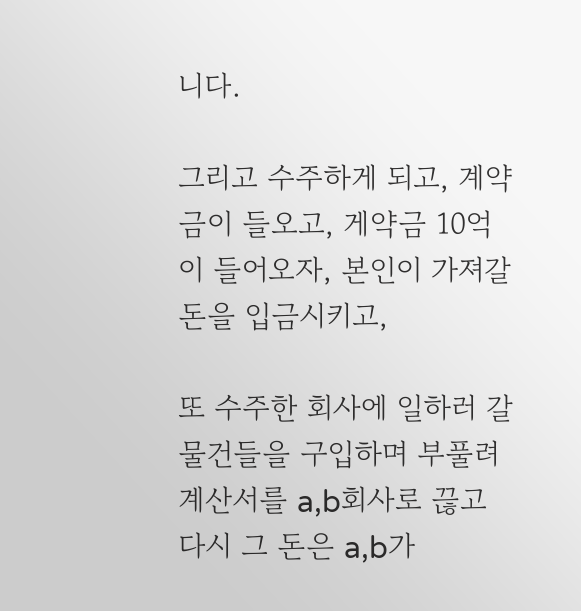니다.

그리고 수주하게 되고, 계약금이 들오고, 게약금 10억이 들어오자, 본인이 가져갈 돈을 입금시키고,

또 수주한 회사에 일하러 갈 물건들을 구입하며 부풀려 계산서를 a,b회사로 끊고 다시 그 돈은 a,b가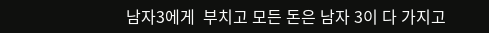남자3에게  부치고 모든 돈은 남자 3이 다 가지고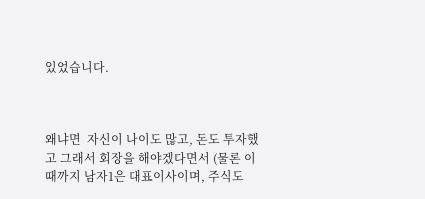있었습니다.



왜냐면  자신이 나이도 많고, 돈도 투자했고 그래서 회장을 해야겠다면서 (물론 이때까지 남자1은 대표이사이며, 주식도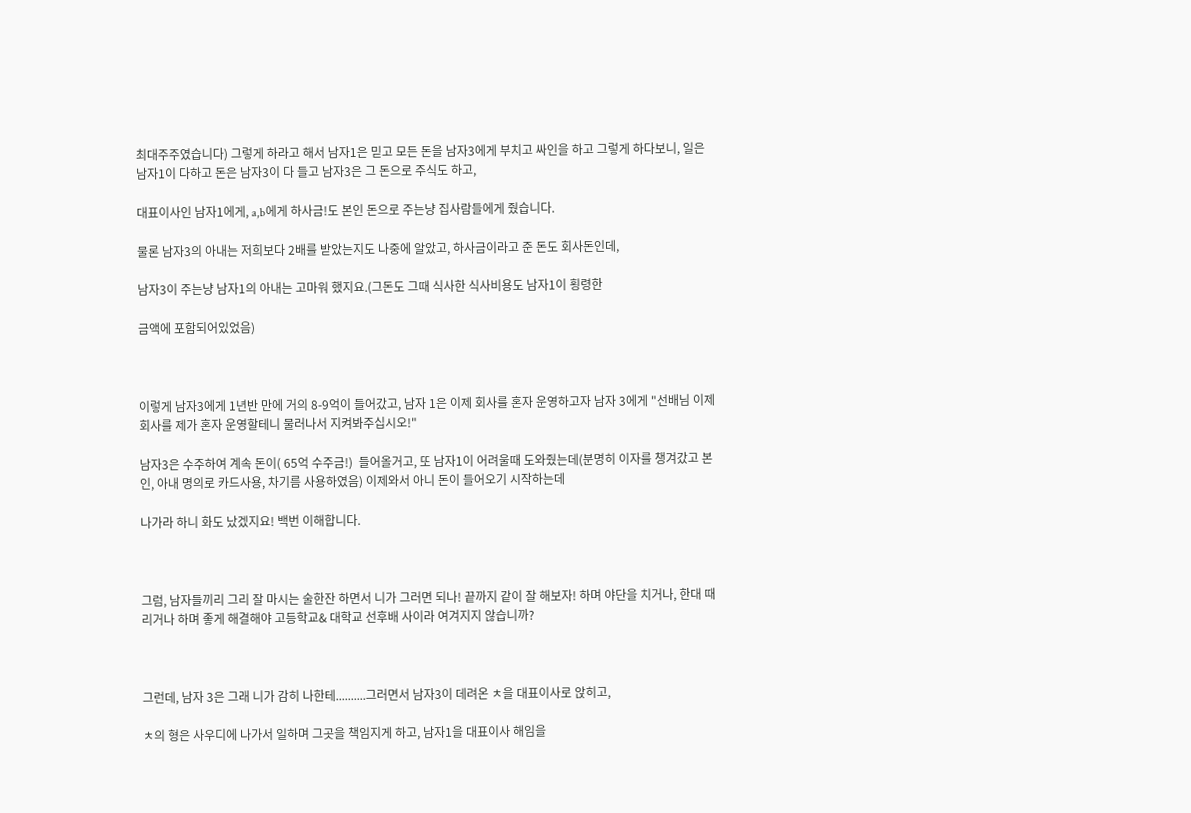최대주주였습니다) 그렇게 하라고 해서 남자1은 믿고 모든 돈을 남자3에게 부치고 싸인을 하고 그렇게 하다보니, 일은 남자1이 다하고 돈은 남자3이 다 들고 남자3은 그 돈으로 주식도 하고,

대표이사인 남자1에게, a,b에게 하사금!도 본인 돈으로 주는냥 집사람들에게 줬습니다.

물론 남자3의 아내는 저희보다 2배를 받았는지도 나중에 알았고, 하사금이라고 준 돈도 회사돈인데,

남자3이 주는냥 남자1의 아내는 고마워 했지요.(그돈도 그때 식사한 식사비용도 남자1이 횡령한

금액에 포함되어있었음)



이렇게 남자3에게 1년반 만에 거의 8-9억이 들어갔고, 남자 1은 이제 회사를 혼자 운영하고자 남자 3에게 "선배님 이제 회사를 제가 혼자 운영할테니 물러나서 지켜봐주십시오!"

남자3은 수주하여 계속 돈이( 65억 수주금!)  들어올거고, 또 남자1이 어려울때 도와줬는데(분명히 이자를 챙겨갔고 본인, 아내 명의로 카드사용, 차기름 사용하였음) 이제와서 아니 돈이 들어오기 시작하는데

나가라 하니 화도 났겠지요! 백번 이해합니다.



그럼, 남자들끼리 그리 잘 마시는 술한잔 하면서 니가 그러면 되나! 끝까지 같이 잘 해보자! 하며 야단을 치거나, 한대 때리거나 하며 좋게 해결해야 고등학교& 대학교 선후배 사이라 여겨지지 않습니까?



그런데, 남자 3은 그래 니가 감히 나한테..........그러면서 남자3이 데려온 ㅊ을 대표이사로 앉히고,

ㅊ의 형은 사우디에 나가서 일하며 그곳을 책임지게 하고, 남자1을 대표이사 해임을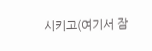시키고(여기서 잠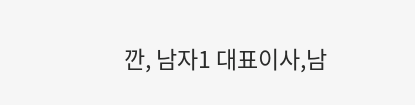깐, 남자1 대표이사,남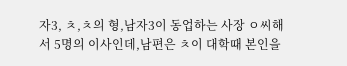자3, ㅊ,ㅊ의 형,남자3이 동업하는 사장 ㅇ씨해서 5명의 이사인데,남편은 ㅊ이 대학때 본인을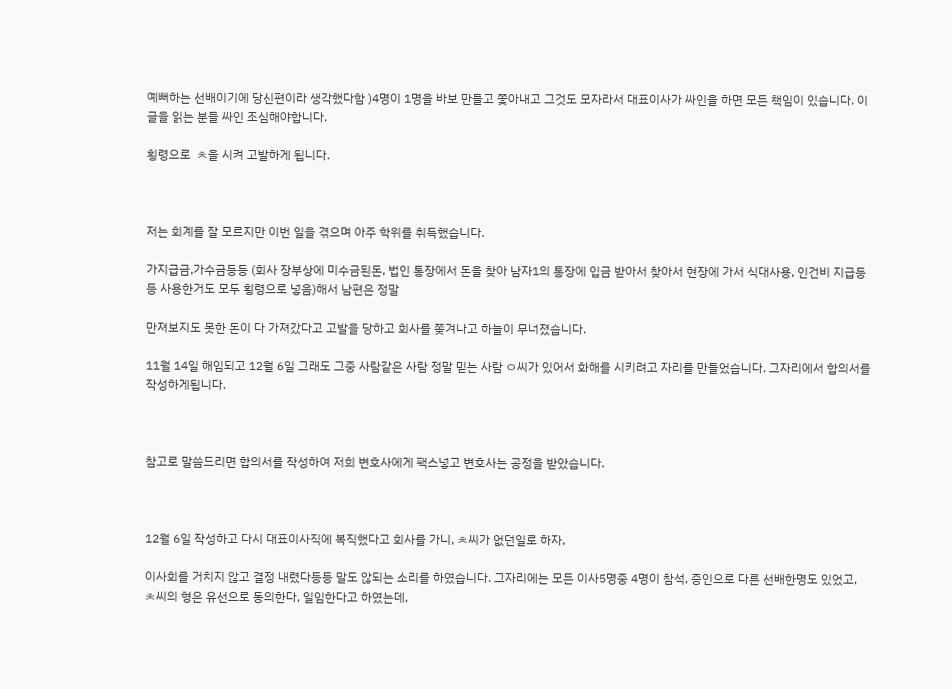예뻐하는 선배이기에 당신편이라 생각했다함 )4명이 1명을 바보 만들고 쫓아내고 그것도 모자라서 대표이사가 싸인을 하면 모든 책임이 있습니다. 이글을 읽는 분들 싸인 조심해야합니다.

횡령으로  ㅊ을 시켜 고발하게 됩니다.



저는 회계를 잘 모르지만 이번 일을 겪으며 아주 학위를 취득했습니다.

가지급금,가수금등등 (회사 장부상에 미수금된돈, 법인 통장에서 돈을 찾아 남자1의 통장에 입금 받아서 찾아서 현장에 가서 식대사용, 인건비 지급등등 사용한거도 모두 횡령으로 넣음)해서 남편은 정말

만져보지도 못한 돈이 다 가져갔다고 고발을 당하고 회사를 쫒겨나고 하늘이 무너졌습니다.

11월 14일 해임되고 12월 6일 그래도 그중 사람같은 사람 정말 믿는 사람 ㅇ씨가 있어서 화해를 시키려고 자리를 만들었습니다. 그자리에서 합의서를 작성하게됩니다.



참고로 말씀드리면 합의서를 작성하여 저희 변호사에게 팩스넣고 변호사는 공정을 받았습니다.



12월 6일 작성하고 다시 대표이사직에 복직했다고 회사를 가니, ㅊ씨가 없던일로 하자,

이사회를 거치지 않고 결정 내렸다등등 말도 않되는 소리를 하였습니다. 그자리에는 모든 이사5명중 4명이 참석, 증인으로 다른 선배한명도 있었고, ㅊ씨의 형은 유선으로 동의한다, 일임한다고 하였는데,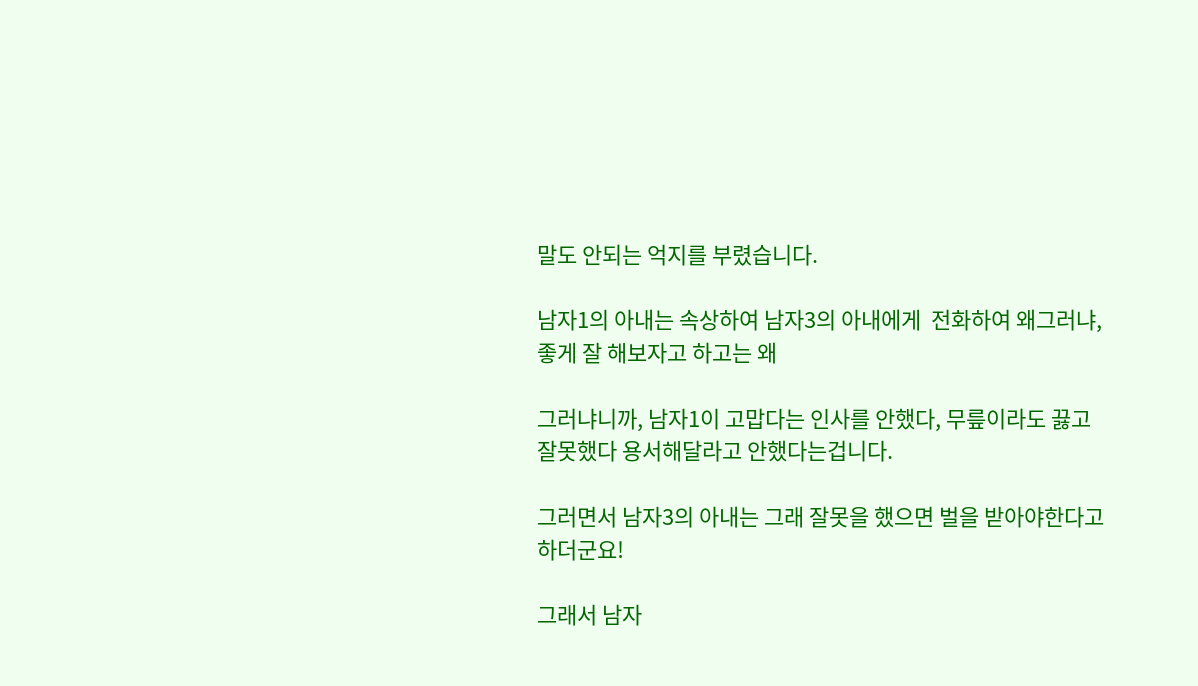말도 안되는 억지를 부렸습니다.

남자1의 아내는 속상하여 남자3의 아내에게  전화하여 왜그러냐, 좋게 잘 해보자고 하고는 왜

그러냐니까, 남자1이 고맙다는 인사를 안했다, 무릎이라도 끓고 잘못했다 용서해달라고 안했다는겁니다.

그러면서 남자3의 아내는 그래 잘못을 했으면 벌을 받아야한다고 하더군요!

그래서 남자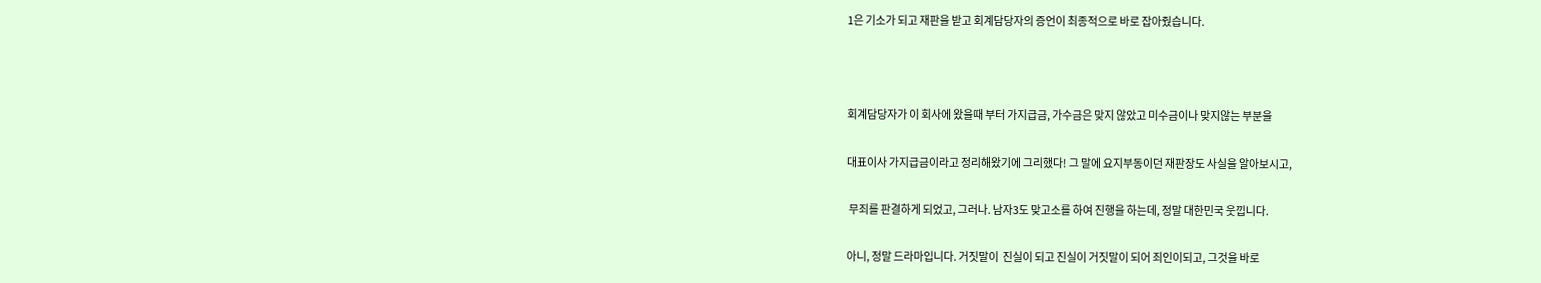1은 기소가 되고 재판을 받고 회계담당자의 증언이 최종적으로 바로 잡아줬습니다.



회계담당자가 이 회사에 왔을때 부터 가지급금, 가수금은 맞지 않았고 미수금이나 맞지않는 부분을

대표이사 가지급금이라고 정리해왔기에 그리했다! 그 말에 요지부동이던 재판장도 사실을 알아보시고,

 무죄를 판결하게 되었고, 그러나. 남자3도 맞고소를 하여 진행을 하는데, 정말 대한민국 웃낍니다.

아니, 정말 드라마입니다. 거짓말이  진실이 되고 진실이 거짓말이 되어 죄인이되고, 그것을 바로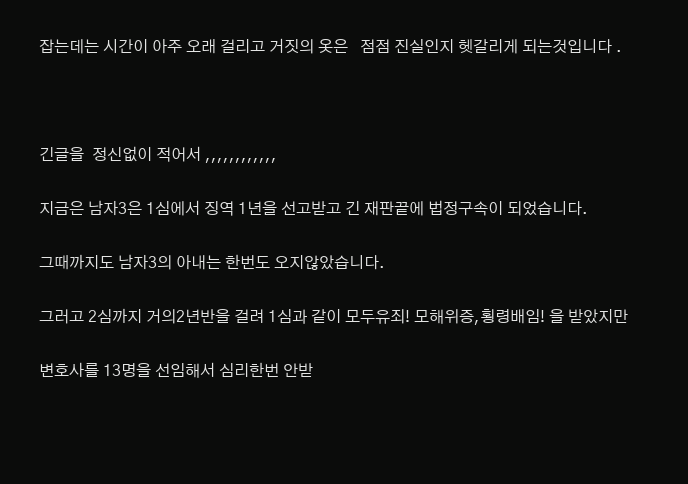잡는데는 시간이 아주 오래 걸리고 거짓의 옷은   점점 진실인지 헷갈리게 되는것입니다 .



긴글을  정신없이 적어서 ,,,,,,,,,,,,

지금은 남자3은 1심에서 징역 1년을 선고받고 긴 재판끝에 법정구속이 되었습니다.

그때까지도 남자3의 아내는 한번도 오지않았습니다.

그러고 2심까지 거의2년반을 걸려 1심과 같이 모두유죄! 모해위증,횡령배임! 을 받았지만

변호사를 13명을 선임해서 심리한번 안받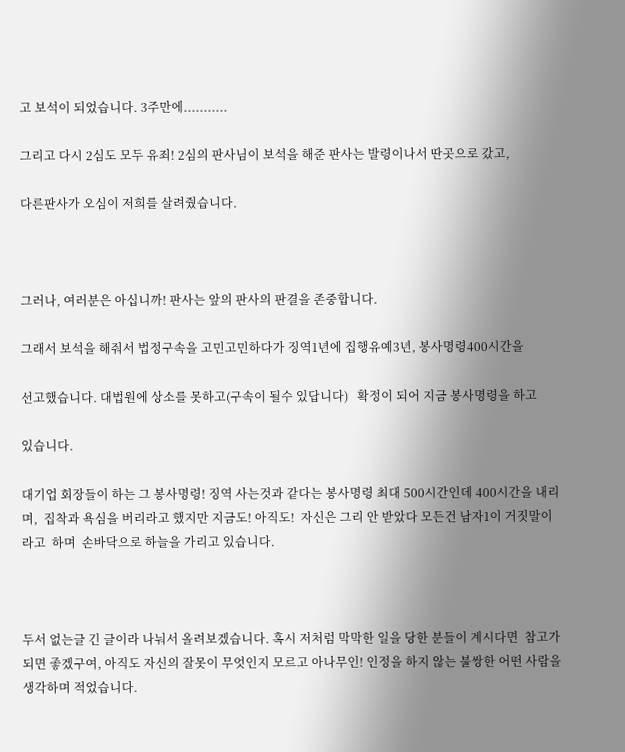고 보석이 되었습니다. 3주만에...........

그리고 다시 2심도 모두 유죄! 2심의 판사님이 보석을 해준 판사는 발령이나서 딴곳으로 갔고,

다른판사가 오심이 저희를 살려줬습니다.



그러나, 여러분은 아십니까! 판사는 앞의 판사의 판결을 존중합니다.

그래서 보석을 해줘서 법정구속을 고민고민하다가 징역1년에 집행유예3년, 봉사명령400시간을

선고했습니다. 대법원에 상소를 못하고(구속이 될수 있답니다)   확정이 되어 지금 봉사명령을 하고

있습니다.

대기업 회장들이 하는 그 봉사명령! 징역 사는것과 같다는 봉사명령 최대 500시간인데 400시간을 내리며,  집착과 욕심을 버리라고 했지만 지금도! 아직도!  자신은 그리 안 받았다 모든건 남자1이 거짓말이라고  하며  손바닥으로 하늘을 가리고 있습니다.



두서 없는글 긴 글이라 나눠서 올려보겠습니다. 혹시 저처럼 막막한 일을 당한 분들이 계시다면  참고가 되면 좋겠구여, 아직도 자신의 잘못이 무엇인지 모르고 아나무인! 인정을 하지 않는 불쌍한 어떤 사람을 생각하며 적었습니다.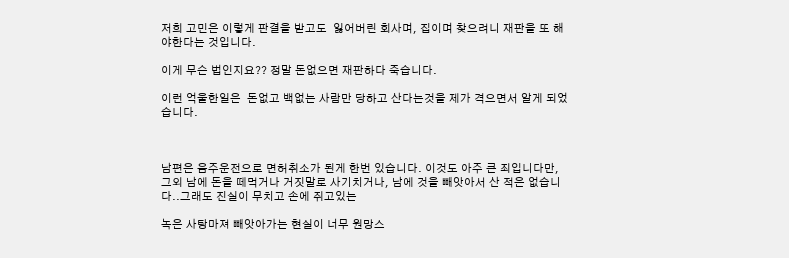저희 고민은 이렇게 판결을 받고도  잃어버린 회사며, 집이며 찾으려니 재판을 또 해야한다는 것입니다.

이게 무슨 법인지요?? 정말 돈없으면 재판하다 죽습니다.

이런 억울한일은  돈없고 백없는 사람만 당하고 산다는것을 제가 격으면서 알게 되었습니다.



남편은 음주운전으로 면허취소가 된게 한번 있습니다. 이것도 아주 큰 죄입니다만, 그외 남에 돈을 떼먹거나 거짓말로 사기치거나, 남에 것을 빼앗아서 산 적은 없습니다..그래도 진실이 무치고 손에 쥐고있는

녹은 사탕마져 빼앗아가는 현실이 너무 원망스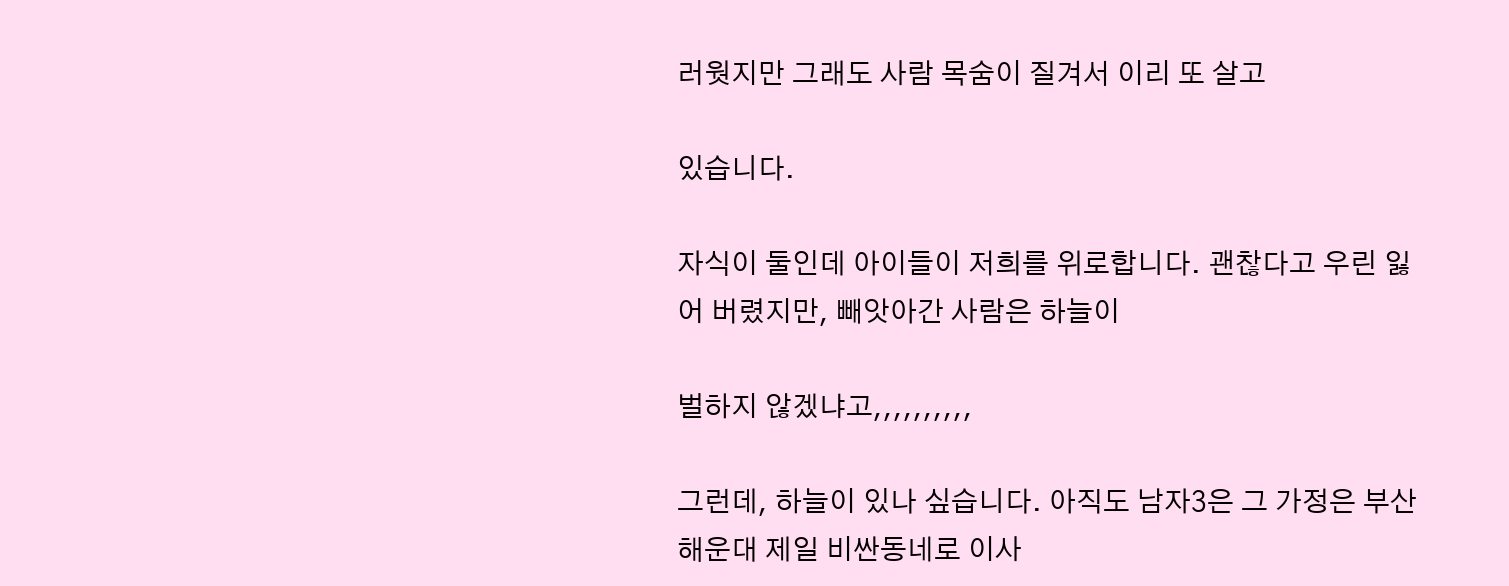러웟지만 그래도 사람 목숨이 질겨서 이리 또 살고

있습니다.

자식이 둘인데 아이들이 저희를 위로합니다. 괜찮다고 우린 잃어 버렸지만, 빼앗아간 사람은 하늘이

벌하지 않겠냐고,,,,,,,,,,

그런데, 하늘이 있나 싶습니다. 아직도 남자3은 그 가정은 부산 해운대 제일 비싼동네로 이사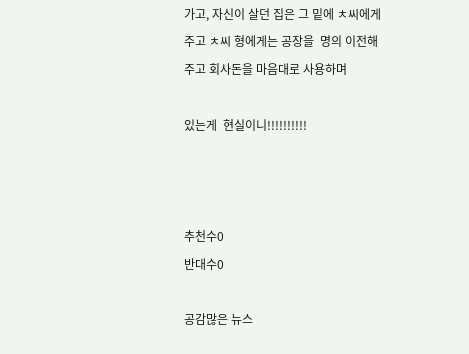가고, 자신이 살던 집은 그 밑에 ㅊ씨에게 주고 ㅊ씨 형에게는 공장을  명의 이전해주고 회사돈을 마음대로 사용하며

있는게  현실이니!!!!!!!!!!



추천수0
반대수0

공감많은 뉴스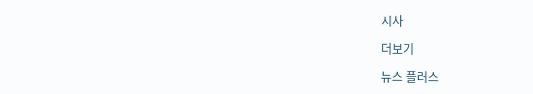시사

더보기

뉴스 플러스